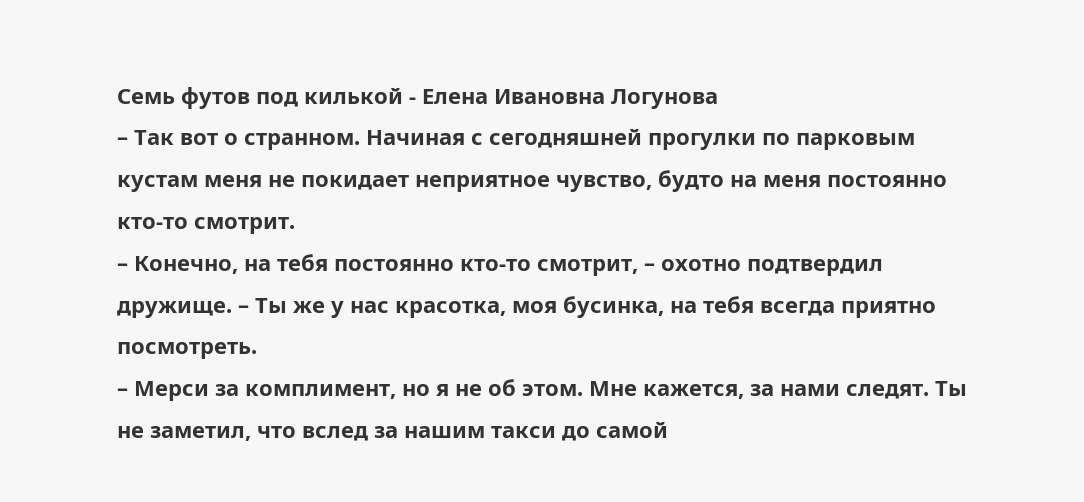Семь футов под килькой - Елена Ивановна Логунова
– Так вот о странном. Начиная с сегодняшней прогулки по парковым кустам меня не покидает неприятное чувство, будто на меня постоянно кто-то смотрит.
– Конечно, на тебя постоянно кто-то смотрит, – охотно подтвердил дружище. – Ты же у нас красотка, моя бусинка, на тебя всегда приятно посмотреть.
– Мерси за комплимент, но я не об этом. Мне кажется, за нами следят. Ты не заметил, что вслед за нашим такси до самой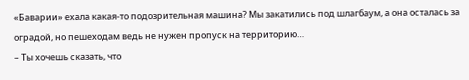«Баварии» ехала какая-то подозрительная машина? Мы закатились под шлагбаум, а она осталась за оградой, но пешеходам ведь не нужен пропуск на территорию…
– Ты хочешь сказать, что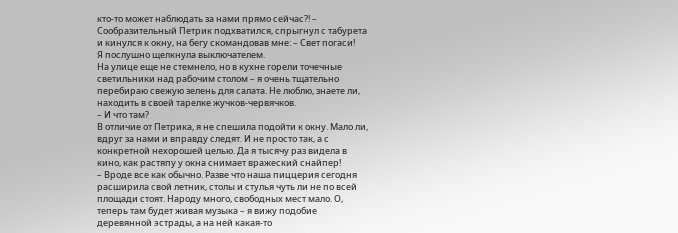кто-то может наблюдать за нами прямо сейчас?! – Сообразительный Петрик подхватился, спрыгнул с табурета и кинулся к окну, на бегу скомандовав мне: – Свет погаси!
Я послушно щелкнула выключателем.
На улице еще не стемнело, но в кухне горели точечные светильники над рабочим столом – я очень тщательно перебираю свежую зелень для салата. Не люблю, знаете ли, находить в своей тарелке жучков-червячков.
– И что там?
В отличие от Петрика, я не спешила подойти к окну. Мало ли, вдруг за нами и вправду следят. И не просто так, а с конкретной нехорошей целью. Да я тысячу раз видела в кино, как растяпу у окна снимает вражеский снайпер!
– Вроде все как обычно. Разве что наша пиццерия сегодня расширила свой летник, столы и стулья чуть ли не по всей площади стоят. Народу много, свободных мест мало. О, теперь там будет живая музыка – я вижу подобие деревянной эстрады, а на ней какая-то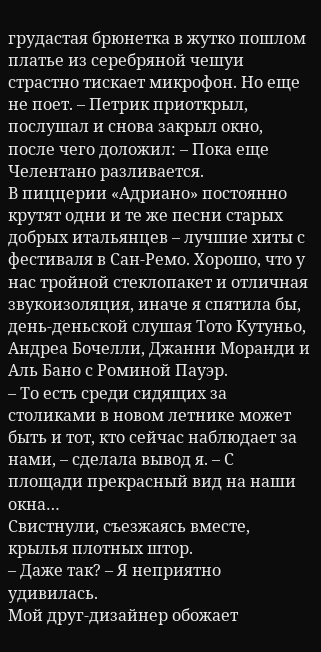грудастая брюнетка в жутко пошлом платье из серебряной чешуи страстно тискает микрофон. Но еще не поет. – Петрик приоткрыл, послушал и снова закрыл окно, после чего доложил: – Пока еще Челентано разливается.
В пиццерии «Адриано» постоянно крутят одни и те же песни старых добрых итальянцев – лучшие хиты с фестиваля в Сан-Ремо. Хорошо, что у нас тройной стеклопакет и отличная звукоизоляция, иначе я спятила бы, день-деньской слушая Тото Кутуньо, Андреа Бочелли, Джанни Моранди и Аль Бано с Роминой Пауэр.
– То есть среди сидящих за столиками в новом летнике может быть и тот, кто сейчас наблюдает за нами, – сделала вывод я. – С площади прекрасный вид на наши окна…
Свистнули, съезжаясь вместе, крылья плотных штор.
– Даже так? – Я неприятно удивилась.
Мой друг-дизайнер обожает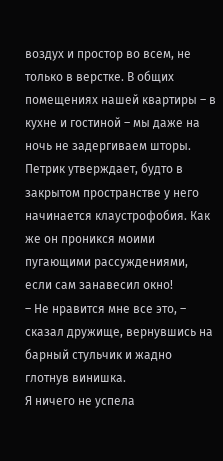воздух и простор во всем, не только в верстке. В общих помещениях нашей квартиры – в кухне и гостиной – мы даже на ночь не задергиваем шторы. Петрик утверждает, будто в закрытом пространстве у него начинается клаустрофобия. Как же он проникся моими пугающими рассуждениями, если сам занавесил окно!
– Не нравится мне все это, – сказал дружище, вернувшись на барный стульчик и жадно глотнув винишка.
Я ничего не успела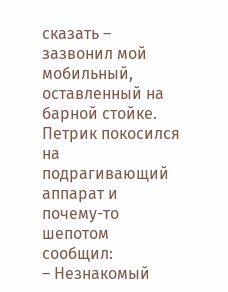сказать – зазвонил мой мобильный, оставленный на барной стойке. Петрик покосился на подрагивающий аппарат и почему-то шепотом сообщил:
– Незнакомый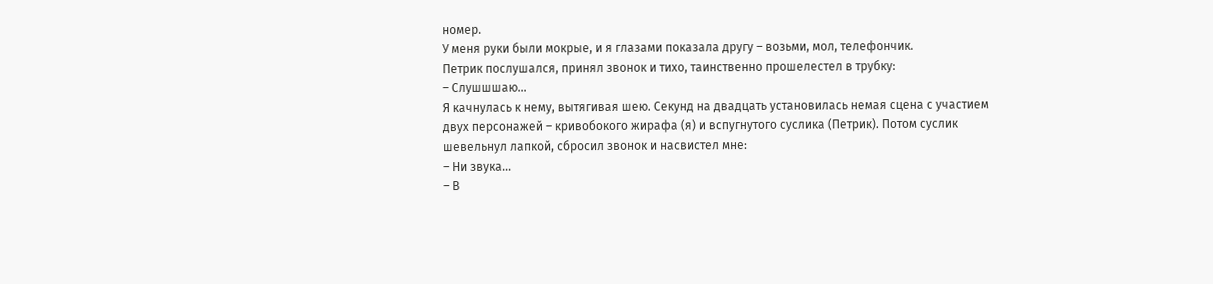номер.
У меня руки были мокрые, и я глазами показала другу – возьми, мол, телефончик.
Петрик послушался, принял звонок и тихо, таинственно прошелестел в трубку:
– Слушшшаю…
Я качнулась к нему, вытягивая шею. Секунд на двадцать установилась немая сцена с участием двух персонажей – кривобокого жирафа (я) и вспугнутого суслика (Петрик). Потом суслик шевельнул лапкой, сбросил звонок и насвистел мне:
– Ни звука…
– В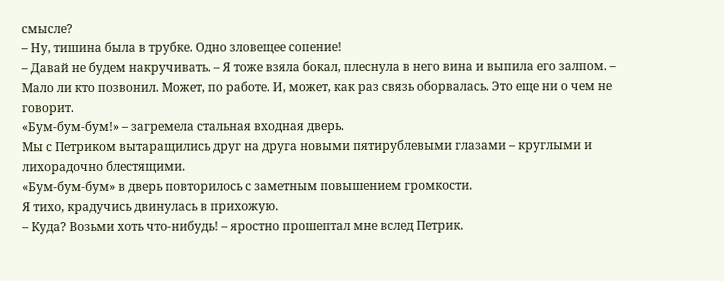смысле?
– Ну, тишина была в трубке. Одно зловещее сопение!
– Давай не будем накручивать. – Я тоже взяла бокал, плеснула в него вина и выпила его залпом. – Мало ли кто позвонил. Может, по работе. И, может, как раз связь оборвалась. Это еще ни о чем не говорит.
«Бум-бум-бум!» – загремела стальная входная дверь.
Мы с Петриком вытаращились друг на друга новыми пятирублевыми глазами – круглыми и лихорадочно блестящими.
«Бум-бум-бум» в дверь повторилось с заметным повышением громкости.
Я тихо, крадучись двинулась в прихожую.
– Куда? Возьми хоть что-нибудь! – яростно прошептал мне вслед Петрик.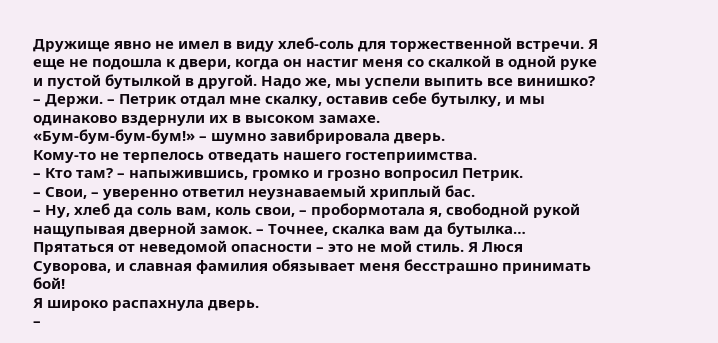Дружище явно не имел в виду хлеб-соль для торжественной встречи. Я еще не подошла к двери, когда он настиг меня со скалкой в одной руке и пустой бутылкой в другой. Надо же, мы успели выпить все винишко?
– Держи. – Петрик отдал мне скалку, оставив себе бутылку, и мы одинаково вздернули их в высоком замахе.
«Бум-бум-бум-бум!» – шумно завибрировала дверь.
Кому-то не терпелось отведать нашего гостеприимства.
– Кто там? – напыжившись, громко и грозно вопросил Петрик.
– Свои, – уверенно ответил неузнаваемый хриплый бас.
– Ну, хлеб да соль вам, коль свои, – пробормотала я, свободной рукой нащупывая дверной замок. – Точнее, скалка вам да бутылка…
Прятаться от неведомой опасности – это не мой стиль. Я Люся Суворова, и славная фамилия обязывает меня бесстрашно принимать бой!
Я широко распахнула дверь.
–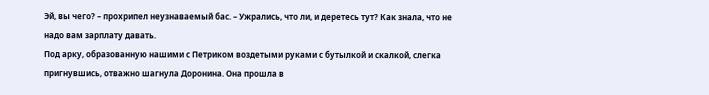Эй, вы чего? – прохрипел неузнаваемый бас. – Ужрались, что ли, и деретесь тут? Как знала, что не надо вам зарплату давать.
Под арку, образованную нашими с Петриком воздетыми руками с бутылкой и скалкой, слегка пригнувшись, отважно шагнула Доронина. Она прошла в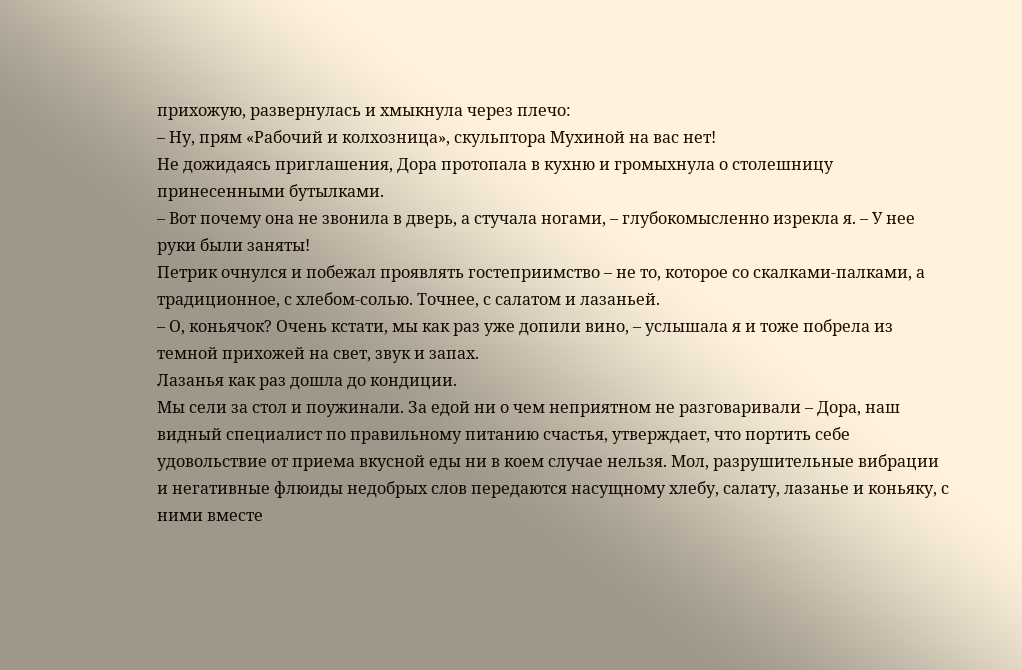прихожую, развернулась и хмыкнула через плечо:
– Ну, прям «Рабочий и колхозница», скульптора Мухиной на вас нет!
Не дожидаясь приглашения, Дора протопала в кухню и громыхнула о столешницу принесенными бутылками.
– Вот почему она не звонила в дверь, а стучала ногами, – глубокомысленно изрекла я. – У нее руки были заняты!
Петрик очнулся и побежал проявлять гостеприимство – не то, которое со скалками-палками, а традиционное, с хлебом-солью. Точнее, с салатом и лазаньей.
– О, коньячок? Очень кстати, мы как раз уже допили вино, – услышала я и тоже побрела из темной прихожей на свет, звук и запах.
Лазанья как раз дошла до кондиции.
Мы сели за стол и поужинали. За едой ни о чем неприятном не разговаривали – Дора, наш видный специалист по правильному питанию счастья, утверждает, что портить себе удовольствие от приема вкусной еды ни в коем случае нельзя. Мол, разрушительные вибрации и негативные флюиды недобрых слов передаются насущному хлебу, салату, лазанье и коньяку, с ними вместе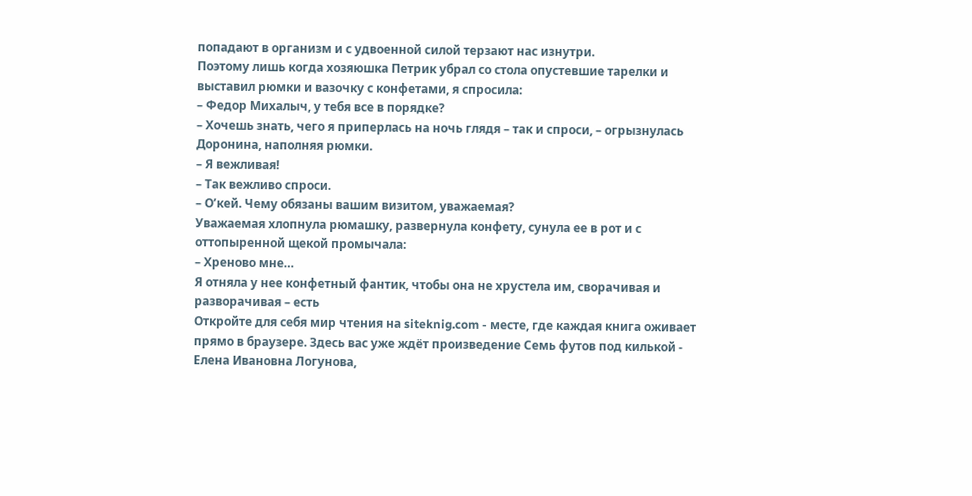попадают в организм и с удвоенной силой терзают нас изнутри.
Поэтому лишь когда хозяюшка Петрик убрал со стола опустевшие тарелки и выставил рюмки и вазочку с конфетами, я спросила:
– Федор Михалыч, у тебя все в порядке?
– Хочешь знать, чего я приперлась на ночь глядя – так и спроси, – огрызнулась Доронина, наполняя рюмки.
– Я вежливая!
– Так вежливо спроси.
– О’кей. Чему обязаны вашим визитом, уважаемая?
Уважаемая хлопнула рюмашку, развернула конфету, сунула ее в рот и с оттопыренной щекой промычала:
– Хреново мне…
Я отняла у нее конфетный фантик, чтобы она не хрустела им, сворачивая и разворачивая – есть
Откройте для себя мир чтения на siteknig.com - месте, где каждая книга оживает прямо в браузере. Здесь вас уже ждёт произведение Семь футов под килькой - Елена Ивановна Логунова,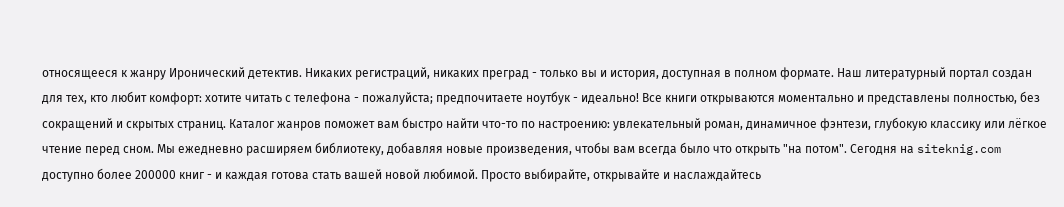относящееся к жанру Иронический детектив. Никаких регистраций, никаких преград - только вы и история, доступная в полном формате. Наш литературный портал создан для тех, кто любит комфорт: хотите читать с телефона - пожалуйста; предпочитаете ноутбук - идеально! Все книги открываются моментально и представлены полностью, без сокращений и скрытых страниц. Каталог жанров поможет вам быстро найти что-то по настроению: увлекательный роман, динамичное фэнтези, глубокую классику или лёгкое чтение перед сном. Мы ежедневно расширяем библиотеку, добавляя новые произведения, чтобы вам всегда было что открыть "на потом". Сегодня на siteknig.com доступно более 200000 книг - и каждая готова стать вашей новой любимой. Просто выбирайте, открывайте и наслаждайтесь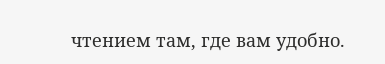чтением там, где вам удобно.